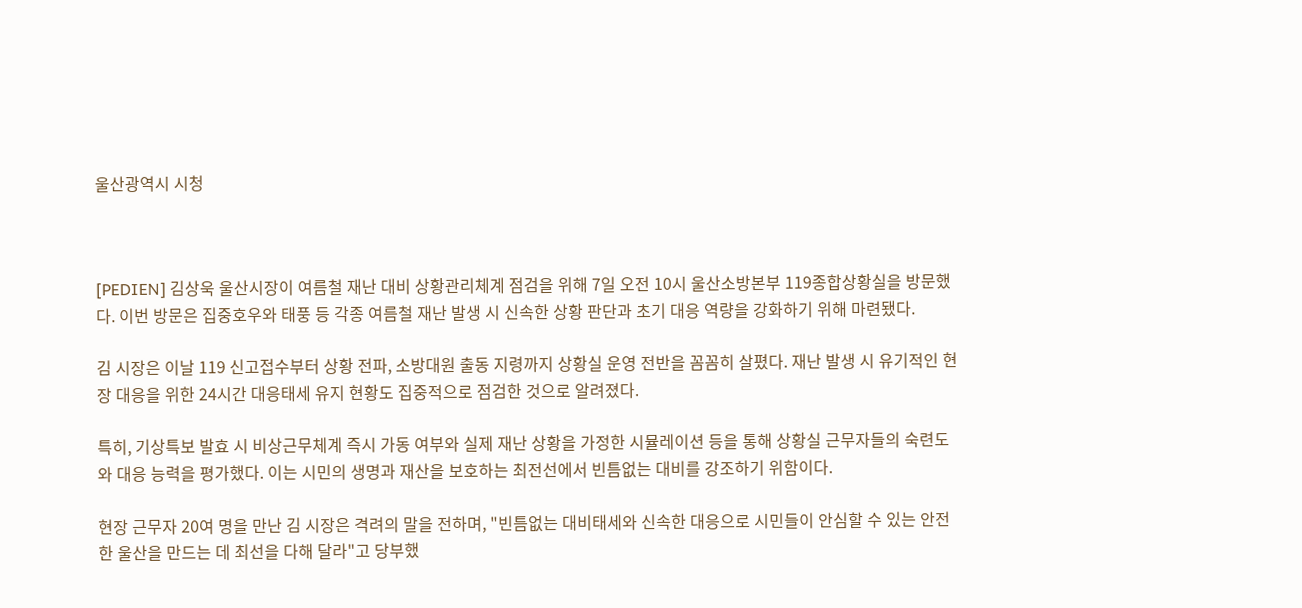울산광역시 시청



[PEDIEN] 김상욱 울산시장이 여름철 재난 대비 상황관리체계 점검을 위해 7일 오전 10시 울산소방본부 119종합상황실을 방문했다. 이번 방문은 집중호우와 태풍 등 각종 여름철 재난 발생 시 신속한 상황 판단과 초기 대응 역량을 강화하기 위해 마련됐다.

김 시장은 이날 119 신고접수부터 상황 전파, 소방대원 출동 지령까지 상황실 운영 전반을 꼼꼼히 살폈다. 재난 발생 시 유기적인 현장 대응을 위한 24시간 대응태세 유지 현황도 집중적으로 점검한 것으로 알려졌다.

특히, 기상특보 발효 시 비상근무체계 즉시 가동 여부와 실제 재난 상황을 가정한 시뮬레이션 등을 통해 상황실 근무자들의 숙련도와 대응 능력을 평가했다. 이는 시민의 생명과 재산을 보호하는 최전선에서 빈틈없는 대비를 강조하기 위함이다.

현장 근무자 20여 명을 만난 김 시장은 격려의 말을 전하며, "빈틈없는 대비태세와 신속한 대응으로 시민들이 안심할 수 있는 안전한 울산을 만드는 데 최선을 다해 달라"고 당부했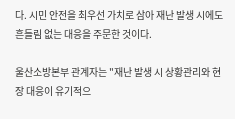다. 시민 안전을 최우선 가치로 삼아 재난 발생 시에도 흔들림 없는 대응을 주문한 것이다.

울산소방본부 관계자는 "재난 발생 시 상황관리와 현장 대응이 유기적으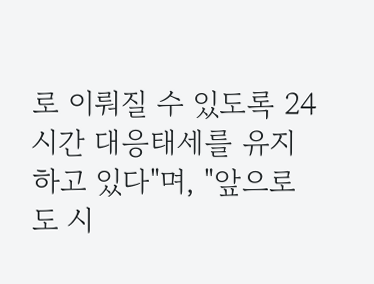로 이뤄질 수 있도록 24시간 대응태세를 유지하고 있다"며, "앞으로도 시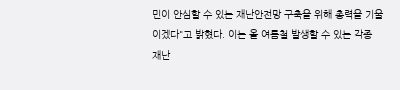민이 안심할 수 있는 재난안전망 구축을 위해 총력을 기울이겠다"고 밝혔다. 이는 올 여름철 발생할 수 있는 각종 재난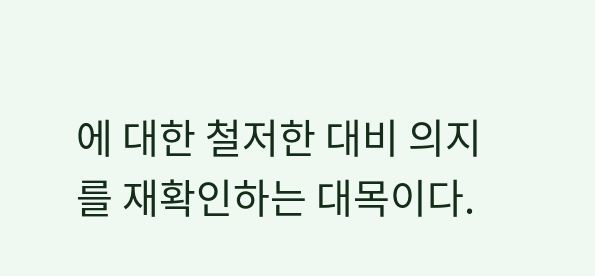에 대한 철저한 대비 의지를 재확인하는 대목이다.